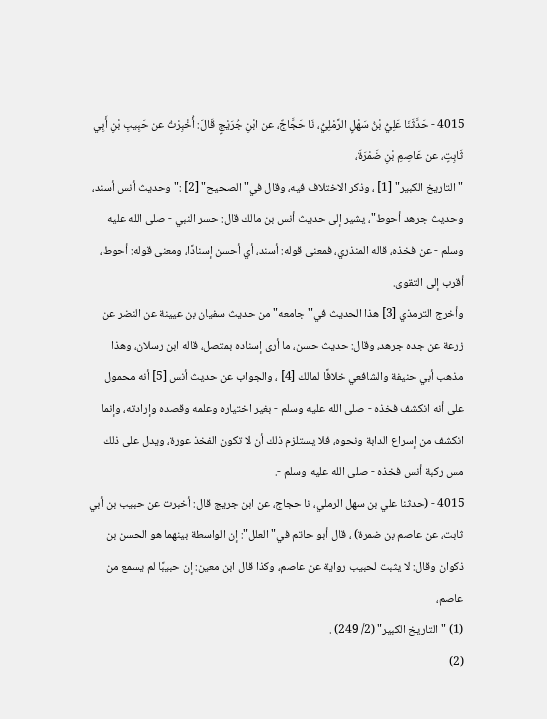4015 - حَدَّثَنَا عَلِيُّ بْنُ سَهْلٍ الرَّمْلِيُّ، نَا حَجَّاجٌ، عن ابْنِ جُرَيْجٍ قَالَ: أُخْبِرْتُ عن حَبِيبِ بْنِ أَبِي ثَابِتٍ، عن عَاصِمِ بْنِ ضَمْرَةَ،
"التاريخ الكبير" [1] ، وذكر الاختلاف فيه، وقال في"الصحيح" [2] :"وحديث أنس أسند، وحديث جرهد أحوط"، يشير إلى حديث أنس بن مالك قال: حسر النبي - صلى الله عليه وسلم - عن فخذه، قاله المنذري، فمعنى قوله: أسند، أي أحسن إسنادًا، ومعنى قوله: أحوط، أقرب إلى التقوى.
وأخرج الترمذي [3] هذا الحديث في"جامعه"من حديث سفيان بن عيينة عن النضر عن زرعة عن جده جرهد، وقال: حديث حسن، ما أرى إسناده بمتصل، قاله ابن رسلان، وهذا مذهب أبي حنيفة والشافعي خلافًا لمالك [4] ، والجواب عن حديث أنس [5] أنه محمول على أنه انكشف فخذه - صلى الله عليه وسلم - بغير اختياره وعلمه وقصده وإرادته، وإنما انكشف من إسراع الدابة ونحوه، فلا يستلزم ذلك أن لا تكون الفخذ عورة، ويدل على ذلك مس ركبة أنس فخذه - صلى الله عليه وسلم -.
4015 - (حدثنا علي بن سهل الرملي، نا حجاج، عن ابن جريج قال: أخبرت عن حبيب بن أبي ثابت، عن عاصم بن ضمرة) ، قال أبو حاتم في"العلل": إن الواسطة بينهما هو الحسن بن ذكوان وقال: لا يثبت لحبيب رواية عن عاصم، وكذا قال ابن معين: إن حبيبًا لم يسمع من عاصم،
(1) "التاريخ الكبير" (2/ 249) .
(2)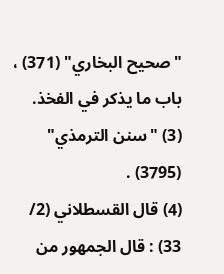"صحيح البخاري" (371) ، باب ما يذكر في الفخذ.
(3) "سنن الترمذي" (3795) .
(4) قال القسطلاني (2/ 33) : قال الجمهور من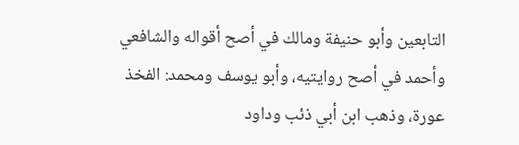التابعين وأبو حنيفة ومالك في أصح أقواله والشافعي وأحمد في أصح روايتيه، وأبو يوسف ومحمد: الفخذ عورة، وذهب ابن أبي ذئب وداود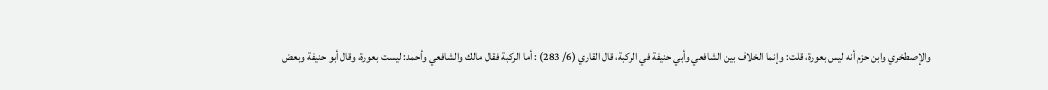والإصطخري وابن حزم أنه ليس بعورة، قلت: وإنما الخلاف بين الشافعي وأبي حنيفة في الركبة، قال القاري (6/ 283) : أما الركبة فقال مالك والشافعي وأحمد: ليست بعورة، وقال أبو حنيفة وبعض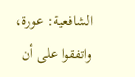الشافعية: عورة، واتفقوا على أن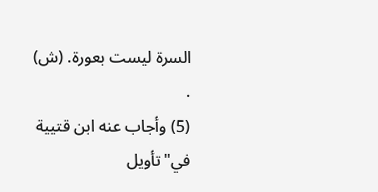السرة ليست بعورة. (ش) .
(5) وأجاب عنه ابن قتيية في"تأويل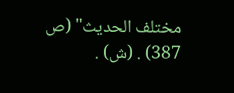مختلف الحديث" (ص 387) . (ش) .